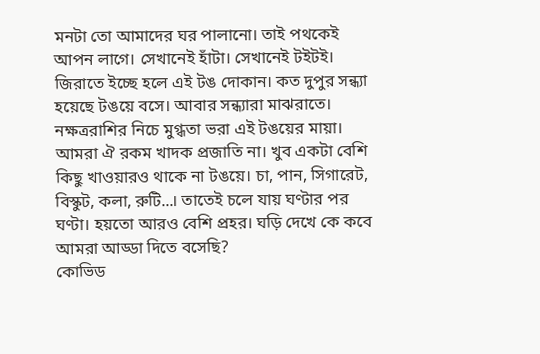মনটা তো আমাদের ঘর পালানো। তাই পথকেই আপন লাগে। সেখানেই হাঁটা। সেখানেই টইটই। জিরাতে ইচ্ছে হলে এই টঙ দোকান। কত দুপুর সন্ধ্যা হয়েছে টঙয়ে বসে। আবার সন্ধ্যারা মাঝরাতে। নক্ষত্ররাশির নিচে মুগ্ধতা ভরা এই টঙয়ের মায়া।
আমরা ঐ রকম খাদক প্রজাতি না। খুব একটা বেশি কিছু খাওয়ারও থাকে না টঙয়ে। চা, পান, সিগারেট, বিস্কুট, কলা, রুটি...। তাতেই চলে যায় ঘণ্টার পর ঘণ্টা। হয়তো আরও বেশি প্রহর। ঘড়ি দেখে কে কবে আমরা আড্ডা দিতে বসেছি?
কোভিড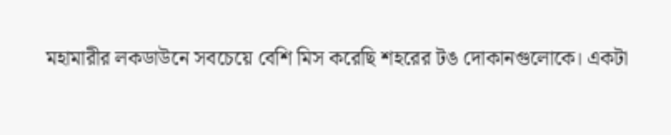মহামারীর লকডাউনে সবচেয়ে বেশি মিস করেছি শহরের টঙ দোকানগুলোকে। একটা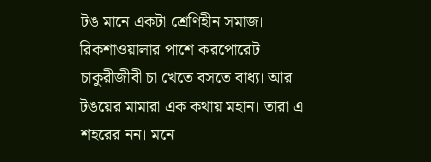টঙ মানে একটা শ্রেণিহীন সমাজ। রিকশাওয়ালার পাশে করপোরেট চাকুরীজীবী চা খেতে বসতে বাধ্য। আর টঙয়ের মামারা এক কথায় মহান। তারা এ শহরের নন। মনে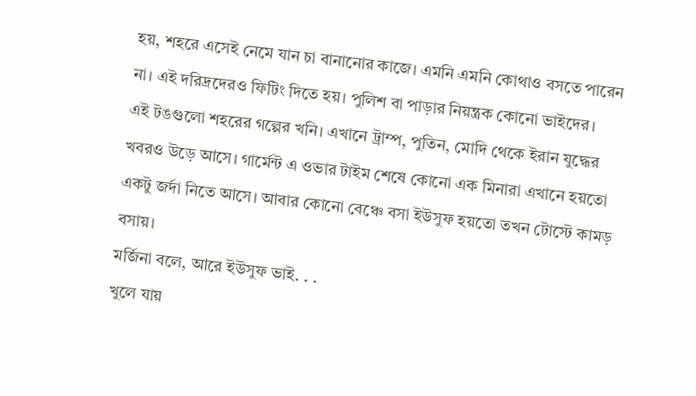হয়, শহরে এসেই নেমে যান চা বানানোর কাজে। এমনি এমনি কোথাও বসতে পারেন না। এই দরিদ্রদেরও ফিটিং দিতে হয়। পুলিশ বা পাড়ার নিয়ন্ত্রক কোনো ভাইদের।
এই টঙগুলো শহরের গল্পের খনি। এখানে ট্রাম্প, পুতিন, মোদি থেকে ইরান যুদ্ধের খবরও উড়ে আসে। গার্মেন্ট এ ওভার টাইম শেষে কোনো এক মিনারা এখানে হয়তো একটু জর্দা নিতে আসে। আবার কোনো বেঞ্চে বসা ইউসুফ হয়তো তখন টোস্টে কামড় বসায়।
মর্জিনা বলে, আরে ইউসুফ ভাই. . .
খুলে যায়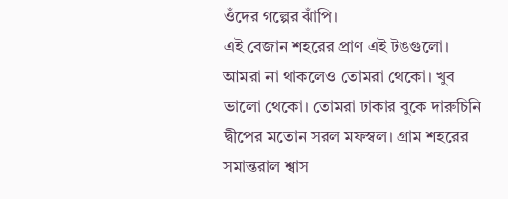ওঁদের গল্পের ঝাঁপি।
এই বেজান শহরের প্রাণ এই টঙগুলো। আমরা না থাকলেও তোমরা থেকো। খুব ভালো থেকো। তোমরা ঢাকার বুকে দারুচিনি দ্বীপের মতোন সরল মফস্বল। গ্রাম শহরের সমান্তরাল শ্বাস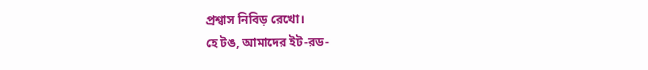প্রশ্বাস নিবিড় রেখো।
হে টঙ, আমাদের ইট-রড-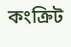কংক্রিট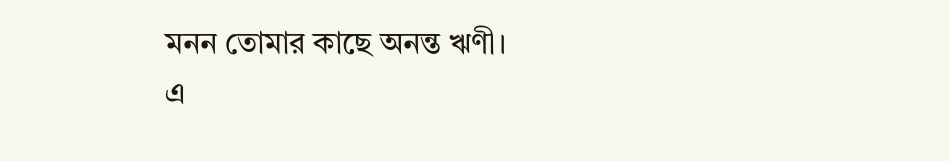মনন তোমার কাছে অনন্ত ঋণী।
এ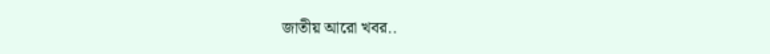জাতীয় আরো খবর..